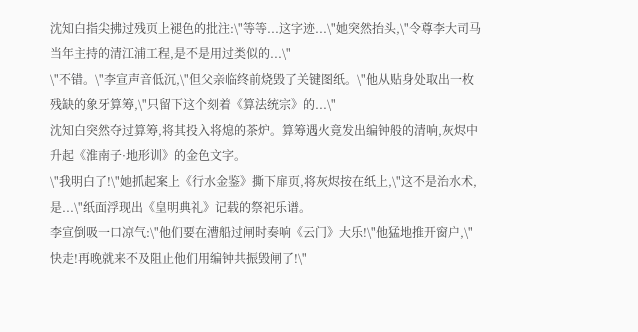沈知白指尖拂过残页上褪色的批注:\"等等...这字迹...\"她突然抬头,\"令尊李大司马当年主持的清江浦工程,是不是用过类似的...\"
\"不错。\"李宣声音低沉,\"但父亲临终前烧毁了关键图纸。\"他从贴身处取出一枚残缺的象牙算筹,\"只留下这个刻着《算法统宗》的...\"
沈知白突然夺过算筹,将其投入将熄的茶炉。算筹遇火竟发出编钟般的清响,灰烬中升起《淮南子·地形训》的金色文字。
\"我明白了!\"她抓起案上《行水金鉴》撕下扉页,将灰烬按在纸上,\"这不是治水术,是...\"纸面浮现出《皇明典礼》记载的祭祀乐谱。
李宣倒吸一口凉气:\"他们要在漕船过闸时奏响《云门》大乐!\"他猛地推开窗户,\"快走!再晚就来不及阻止他们用编钟共振毁闸了!\"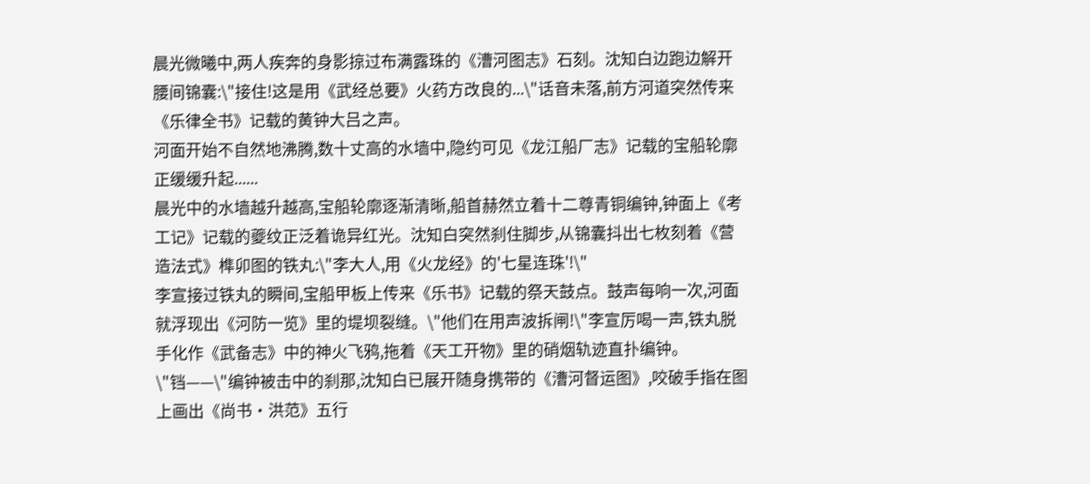晨光微曦中,两人疾奔的身影掠过布满露珠的《漕河图志》石刻。沈知白边跑边解开腰间锦囊:\"接住!这是用《武经总要》火药方改良的...\"话音未落,前方河道突然传来《乐律全书》记载的黄钟大吕之声。
河面开始不自然地沸腾,数十丈高的水墙中,隐约可见《龙江船厂志》记载的宝船轮廓正缓缓升起......
晨光中的水墙越升越高,宝船轮廓逐渐清晰,船首赫然立着十二尊青铜编钟,钟面上《考工记》记载的夔纹正泛着诡异红光。沈知白突然刹住脚步,从锦囊抖出七枚刻着《营造法式》榫卯图的铁丸:\"李大人,用《火龙经》的'七星连珠'!\"
李宣接过铁丸的瞬间,宝船甲板上传来《乐书》记载的祭天鼓点。鼓声每响一次,河面就浮现出《河防一览》里的堤坝裂缝。\"他们在用声波拆闸!\"李宣厉喝一声,铁丸脱手化作《武备志》中的神火飞鸦,拖着《天工开物》里的硝烟轨迹直扑编钟。
\"铛——\"编钟被击中的刹那,沈知白已展开随身携带的《漕河督运图》,咬破手指在图上画出《尚书·洪范》五行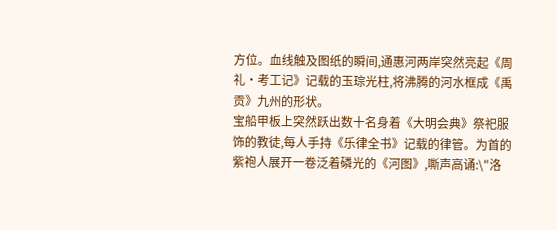方位。血线触及图纸的瞬间,通惠河两岸突然亮起《周礼·考工记》记载的玉琮光柱,将沸腾的河水框成《禹贡》九州的形状。
宝船甲板上突然跃出数十名身着《大明会典》祭祀服饰的教徒,每人手持《乐律全书》记载的律管。为首的紫袍人展开一卷泛着磷光的《河图》,嘶声高诵:\"洛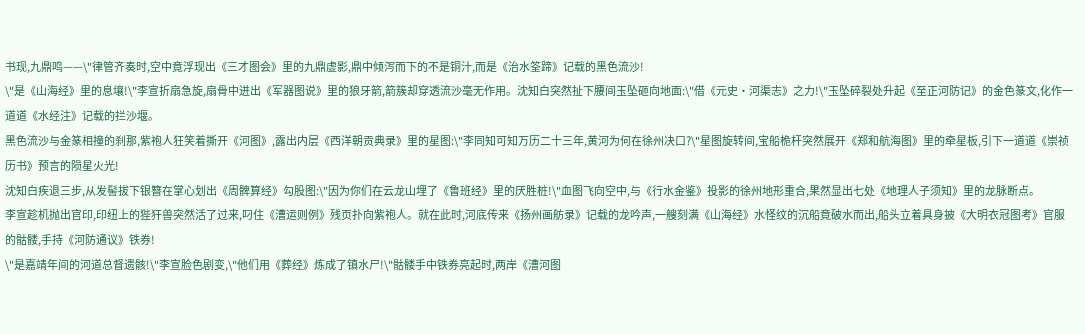书现,九鼎鸣——\"律管齐奏时,空中竟浮现出《三才图会》里的九鼎虚影,鼎中倾泻而下的不是铜汁,而是《治水筌蹄》记载的黑色流沙!
\"是《山海经》里的息壤!\"李宣折扇急旋,扇骨中迸出《军器图说》里的狼牙箭,箭簇却穿透流沙毫无作用。沈知白突然扯下腰间玉坠砸向地面:\"借《元史·河渠志》之力!\"玉坠碎裂处升起《至正河防记》的金色篆文,化作一道道《水经注》记载的拦沙堰。
黑色流沙与金篆相撞的刹那,紫袍人狂笑着撕开《河图》,露出内层《西洋朝贡典录》里的星图:\"李同知可知万历二十三年,黄河为何在徐州决口?\"星图旋转间,宝船桅杆突然展开《郑和航海图》里的牵星板,引下一道道《崇祯历书》预言的陨星火光!
沈知白疾退三步,从发髻拔下银簪在掌心划出《周髀算经》勾股图:\"因为你们在云龙山埋了《鲁班经》里的厌胜桩!\"血图飞向空中,与《行水金鉴》投影的徐州地形重合,果然显出七处《地理人子须知》里的龙脉断点。
李宣趁机抛出官印,印纽上的狴犴兽突然活了过来,叼住《漕运则例》残页扑向紫袍人。就在此时,河底传来《扬州画舫录》记载的龙吟声,一艘刻满《山海经》水怪纹的沉船竟破水而出,船头立着具身披《大明衣冠图考》官服的骷髅,手持《河防通议》铁券!
\"是嘉靖年间的河道总督遗骸!\"李宣脸色剧变,\"他们用《葬经》炼成了镇水尸!\"骷髅手中铁券亮起时,两岸《漕河图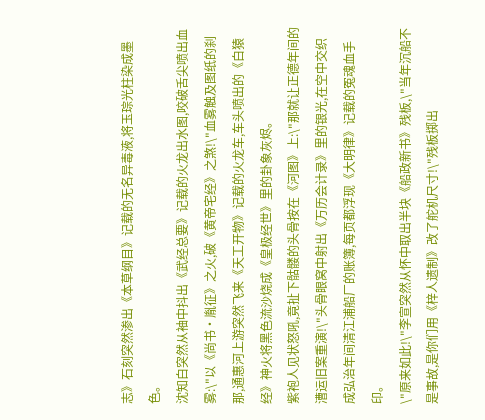志》石刻突然渗出《本草纲目》记载的无名异毒液,将玉琮光柱染成墨色。
沈知白突然从袖中抖出《武经总要》记载的火龙出水图,咬破舌尖喷出血雾:\"以《尚书·胤征》之火,破《黄帝宅经》之煞!\"血雾触及图纸的刹那,通惠河上游突然飞来《天工开物》记载的火龙车,车头喷出的《白猿经》神火将黑色流沙烧成《皇极经世》里的卦象灰烬。
紫袍人见状怒吼,竟扯下骷髅的头骨按在《河图》上:\"那就让正德年间的漕运旧案重演!\"头骨眼窝中射出《万历会计录》里的银光,在空中交织成弘治年间清江浦船厂的账簿,每页都浮现《大明律》记载的冤魂血手印。
\"原来如此!\"李宣突然从怀中取出半块《船政新书》残板,\"当年沉船不是事故,是你们用《梓人遗制》改了舵机尺寸!\"残板掷出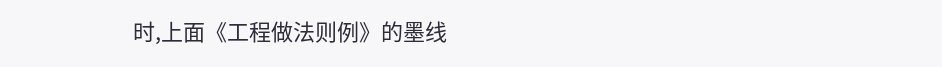时,上面《工程做法则例》的墨线